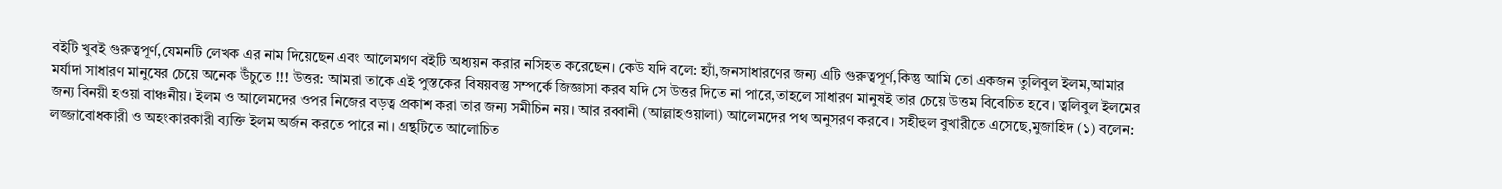বইটি খুবই গুরুত্বপূর্ণ,যেমনটি লেখক এর নাম দিয়েছেন এবং আলেমগণ বইটি অধ্যয়ন করার নসিহত করেছেন। কেউ যদি বলে: হ্যাঁ,জনসাধারণের জন্য এটি গুরুত্বপূর্ণ,কিন্তু আমি তো একজন তুলিবুল ইলম,আমার মর্যাদা সাধারণ মানুষের চেয়ে অনেক উঁচুতে !!! উত্তর: আমরা তাকে এই পুস্তকের বিষয়বস্তু সম্পর্কে জিজ্ঞাসা করব যদি সে উত্তর দিতে না পারে,তাহলে সাধারণ মানুষই তার চেয়ে উত্তম বিবেচিত হবে। ত্বলিবুল ইলমের জন্য বিনয়ী হওয়া বাঞ্চনীয়। ইলম ও আলেমদের ওপর নিজের বড়ত্ব প্রকাশ করা তার জন্য সমীচিন নয়। আর রব্বানী (আল্লাহওয়ালা) আলেমদের পথ অনুসরণ করবে। সহীহুল বুখারীতে এসেছে,মুজাহিদ (১) বলেন: লজ্জাবোধকারী ও অহংকারকারী ব্যক্তি ইলম অর্জন করতে পারে না। গ্রন্থটিতে আলোচিত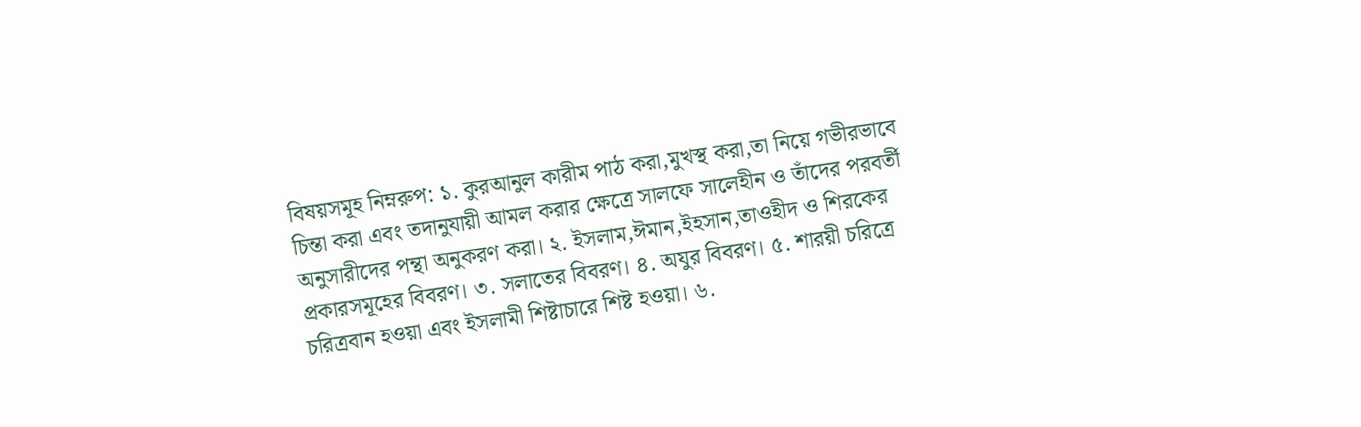বিষয়সমূহ নিম্নরুপ: ১. কুরআনুল কারীম পাঠ করা,মুখস্থ করা,তা নিয়ে গভীরভাবে চিন্তা করা এবং তদানুযায়ী আমল করার ক্ষেত্রে সালফে সালেহীন ও তাঁদের পরবর্তী অনুসারীদের পন্থা অনুকরণ করা। ২. ইসলাম,ঈমান,ইহসান,তাওহীদ ও শিরকের প্রকারসমূহের বিবরণ। ৩. সলাতের বিবরণ। ৪. অযুর বিবরণ। ৫. শারয়ী চরিত্রে চরিত্রবান হওয়া এবং ইসলামী শিষ্টাচারে শিষ্ট হওয়া। ৬.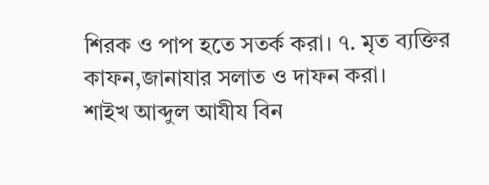শিরক ও পাপ হতে সতর্ক করা। ৭. মৃত ব্যক্তির কাফন,জানাযার সলাত ও দাফন করা।
শাইখ আব্দুল আযীয বিন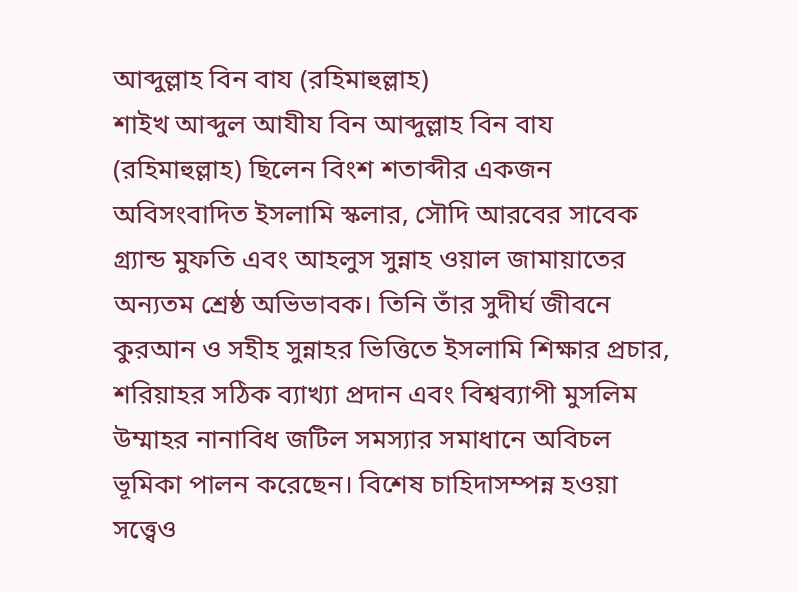আব্দুল্লাহ বিন বায (রহিমাহুল্লাহ)
শাইখ আব্দুল আযীয বিন আব্দুল্লাহ বিন বায (রহিমাহুল্লাহ) ছিলেন বিংশ শতাব্দীর একজন অবিসংবাদিত ইসলামি স্কলার, সৌদি আরবের সাবেক গ্র্যান্ড মুফতি এবং আহলুস সুন্নাহ ওয়াল জামায়াতের অন্যতম শ্রেষ্ঠ অভিভাবক। তিনি তাঁর সুদীর্ঘ জীবনে কুরআন ও সহীহ সুন্নাহর ভিত্তিতে ইসলামি শিক্ষার প্রচার, শরিয়াহর সঠিক ব্যাখ্যা প্রদান এবং বিশ্বব্যাপী মুসলিম উম্মাহর নানাবিধ জটিল সমস্যার সমাধানে অবিচল ভূমিকা পালন করেছেন। বিশেষ চাহিদাসম্পন্ন হওয়া সত্ত্বেও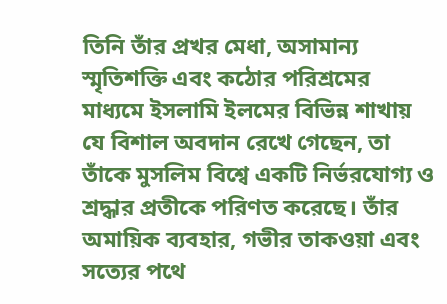তিনি তাঁর প্রখর মেধা, অসামান্য স্মৃতিশক্তি এবং কঠোর পরিশ্রমের মাধ্যমে ইসলামি ইলমের বিভিন্ন শাখায় যে বিশাল অবদান রেখে গেছেন, তা তাঁকে মুসলিম বিশ্বে একটি নির্ভরযোগ্য ও শ্রদ্ধার প্রতীকে পরিণত করেছে। তাঁর অমায়িক ব্যবহার, গভীর তাকওয়া এবং সত্যের পথে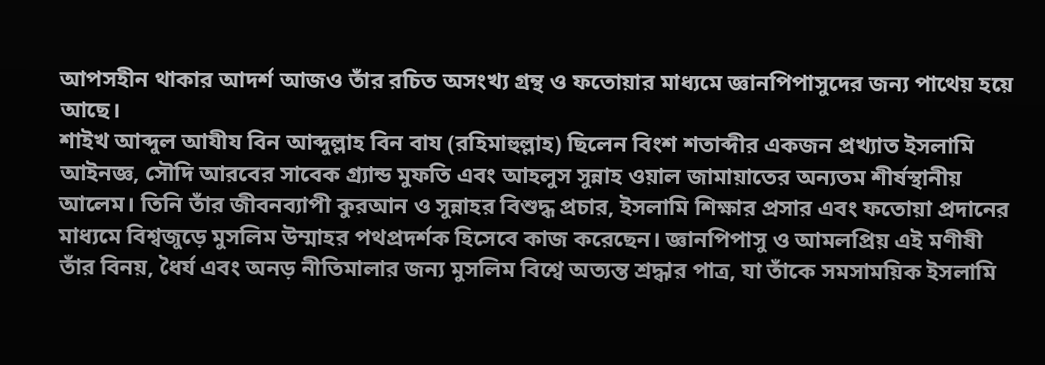আপসহীন থাকার আদর্শ আজও তাঁর রচিত অসংখ্য গ্রন্থ ও ফতোয়ার মাধ্যমে জ্ঞানপিপাসুদের জন্য পাথেয় হয়ে আছে।
শাইখ আব্দুল আযীয বিন আব্দুল্লাহ বিন বায (রহিমাহুল্লাহ) ছিলেন বিংশ শতাব্দীর একজন প্রখ্যাত ইসলামি আইনজ্ঞ, সৌদি আরবের সাবেক গ্র্যান্ড মুফতি এবং আহলুস সুন্নাহ ওয়াল জামায়াতের অন্যতম শীর্ষস্থানীয় আলেম। তিনি তাঁর জীবনব্যাপী কুরআন ও সুন্নাহর বিশুদ্ধ প্রচার, ইসলামি শিক্ষার প্রসার এবং ফতোয়া প্রদানের মাধ্যমে বিশ্বজুড়ে মুসলিম উম্মাহর পথপ্রদর্শক হিসেবে কাজ করেছেন। জ্ঞানপিপাসু ও আমলপ্রিয় এই মণীষী তাঁর বিনয়, ধৈর্য এবং অনড় নীতিমালার জন্য মুসলিম বিশ্বে অত্যন্ত শ্রদ্ধার পাত্র, যা তাঁকে সমসাময়িক ইসলামি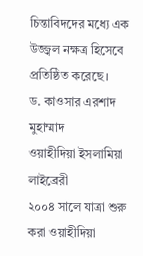চিন্তাবিদদের মধ্যে এক উজ্জ্বল নক্ষত্র হিসেবে প্রতিষ্ঠিত করেছে।
ড. কাওসার এরশাদ মুহাম্মাদ
ওয়াহীদিয়া ইসলামিয়া লাইব্রেরী
২০০৪ সালে যাত্রা শুরু করা ওয়াহীদিয়া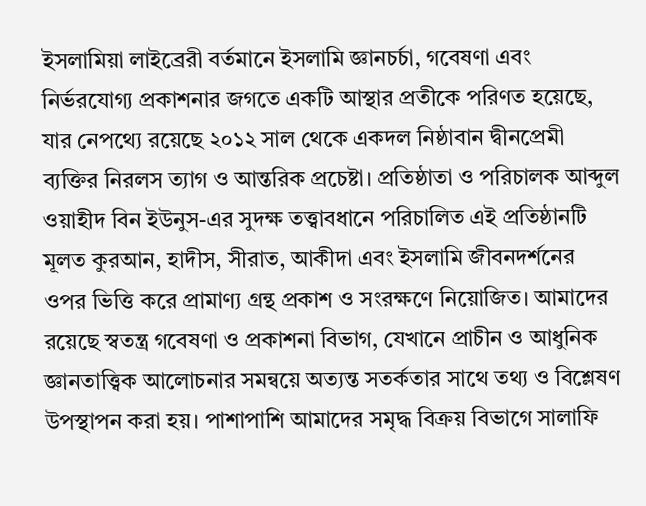ইসলামিয়া লাইব্রেরী বর্তমানে ইসলামি জ্ঞানচর্চা, গবেষণা এবং নির্ভরযোগ্য প্রকাশনার জগতে একটি আস্থার প্রতীকে পরিণত হয়েছে, যার নেপথ্যে রয়েছে ২০১২ সাল থেকে একদল নিষ্ঠাবান দ্বীনপ্রেমী ব্যক্তির নিরলস ত্যাগ ও আন্তরিক প্রচেষ্টা। প্রতিষ্ঠাতা ও পরিচালক আব্দুল ওয়াহীদ বিন ইউনুস-এর সুদক্ষ তত্ত্বাবধানে পরিচালিত এই প্রতিষ্ঠানটি মূলত কুরআন, হাদীস, সীরাত, আকীদা এবং ইসলামি জীবনদর্শনের ওপর ভিত্তি করে প্রামাণ্য গ্রন্থ প্রকাশ ও সংরক্ষণে নিয়োজিত। আমাদের রয়েছে স্বতন্ত্র গবেষণা ও প্রকাশনা বিভাগ, যেখানে প্রাচীন ও আধুনিক জ্ঞানতাত্ত্বিক আলোচনার সমন্বয়ে অত্যন্ত সতর্কতার সাথে তথ্য ও বিশ্লেষণ উপস্থাপন করা হয়। পাশাপাশি আমাদের সমৃদ্ধ বিক্রয় বিভাগে সালাফি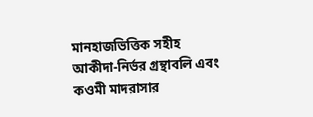মানহাজভিত্তিক সহীহ আকীদা-নির্ভর গ্রন্থাবলি এবং কওমী মাদরাসার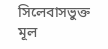সিলেবাসভুক্ত মূল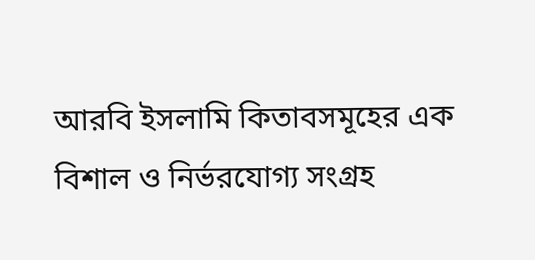আরবি ইসলামি কিতাবসমূহের এক বিশাল ও নির্ভরযোগ্য সংগ্রহ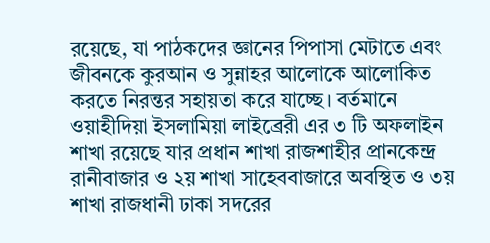রয়েছে, যা পাঠকদের জ্ঞানের পিপাসা মেটাতে এবং জীবনকে কুরআন ও সুন্নাহর আলোকে আলোকিত করতে নিরন্তর সহায়তা করে যাচ্ছে। বর্তমানে ওয়াহীদিয়া ইসলামিয়া লাইব্রেরী এর ৩ টি অফলাইন শাখা রয়েছে যার প্রধান শাখা রাজশাহীর প্রানকেন্দ্র রানীবাজার ও ২য় শাখা সাহেববাজারে অবস্থিত ও ৩য় শাখা রাজধানী ঢাকা সদরের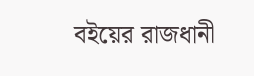বইয়ের রাজধানী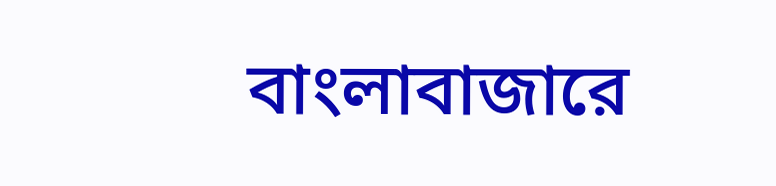বাংলাবাজারে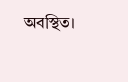অবস্থিত।